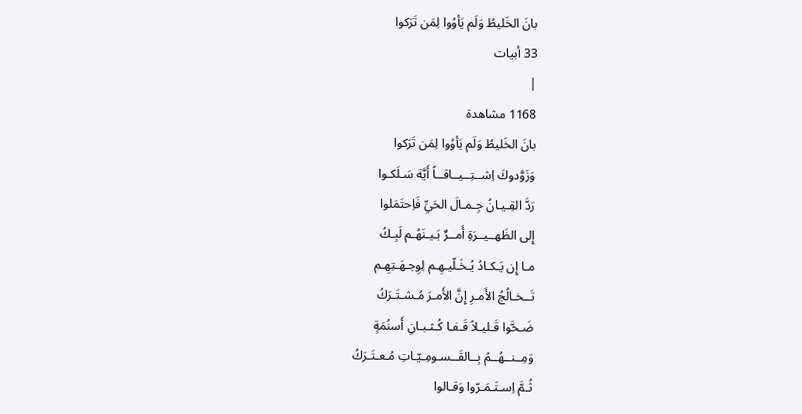بانَ الخَليطُ وَلَم يَأوُوا لِمَن تَرَكوا
33 أبيات
|
1168 مشاهدة
بانَ الخَليطُ وَلَم يَأوُوا لِمَن تَرَكوا
وَزَوَّدوكَ اِشــتِــيــاقــاً أَيَّة سَـلَكـوا
رَدَّ القِـيـانُ جِـمـالَ الحَيِّ فَاِحتَمَلوا
إِلى الظَهــيــرَةِ أَمــرٌ بَـيـنَهُـم لَبِـكُ
مـا إِن يَـكـادُ يُـخَـلّيـهِـم لِوِجـهَـتِهِـم
تَــخـالُجُ الأَمـرِ إِنَّ الأَمـرَ مُـشـتَـرَكُ
ضَـحَّوا قَـليـلاً قَـفـا كُـثـبـانِ أَسنُمَةٍ
وَمِــنــهُــمُ بِــالقَــسـومِـيّـاتِ مُـعـتَـرَكُ
ثُـمَّ اِسـتَـمَـرّوا وَقـالوا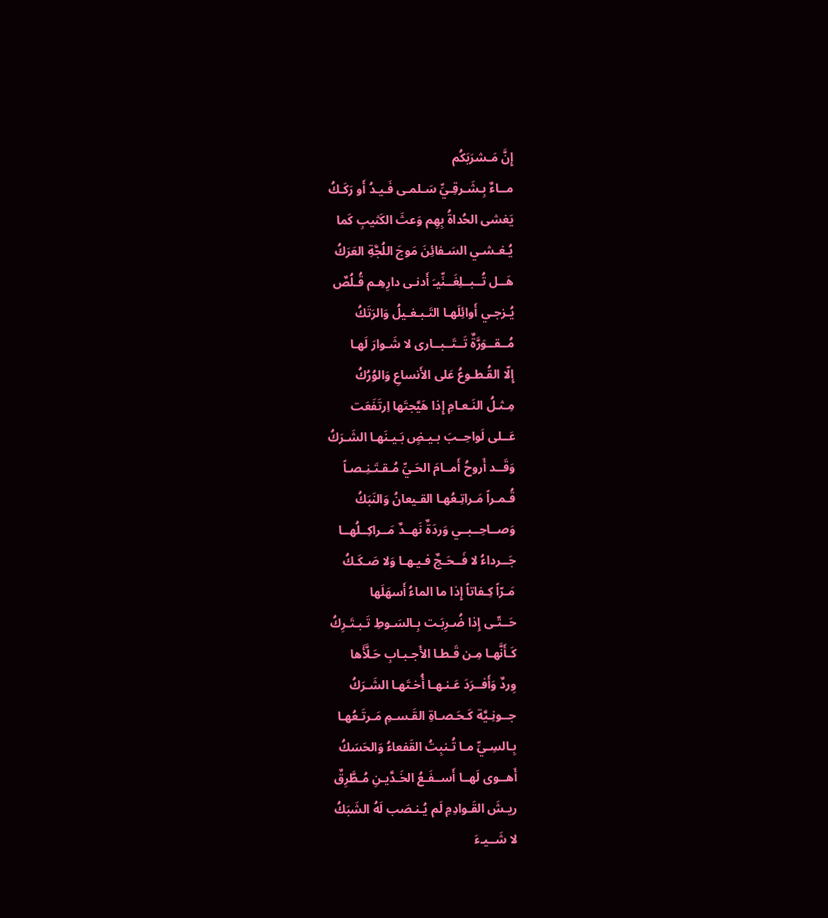إِنَّ مَـشرَبَكُم
مــاءٌ بِـشَـرقِـيِّ سَـلمـى فَـيـدُ أَو رَكَـكُ
يَغشى الحُداةُ بِهِم وَعثَ الكَثيبِ كَما
يُـغـشـي السَـفائِنَ مَوجَ اللُجَّةِ العَرَكُ
هَــل تُــبــلِغَــنِّيـَ أَدنـى دارِهِـم قُـلُصٌ
يُـزجـي أَوائِلَهـا التَـبـغـيلُ وَالرَتَكُ
مُــقــوَرَّةٌ تَــتَــبــارى لا شَـوارَ لَهـا
إِلّا القُـطـوعُ عَلى الأَنساعِ وَالوُرُكُ
مِـثـلُ النَـعـامِ إِذا هَيَّجتَها اِرتَفَعَت
عَــلى لَواحِــبَ بـيـضٍ بَـيـنَهـا الشَـرَكُ
وَقَــد أَروحُ أَمــامَ الحَـيِّ مُـقـتَـنِـصـاً
قُـمـراً مَـراتِـعُهـا القـيعانُ وَالنَبَكُ
وَصــاحِــبــي وَردَةٌ نَهــدٌ مَــراكِــلُهــا
جَــرداءُ لا فَــحَـجٌ فـيـهـا وَلا صَـكَـكُ
مَـرّاً كِـفاتاً إِذا ما الماءُ أَسهَلَها
حَــتّـى إِذا ضُـرِبَـت بِـالسَـوطِ تَـبـتَـرِكُ
كَـأَنَّهـا مِـن قَـطـا الأَجـبـابِ حَـلَّأَها
وِردٌ وَأَفــرَدَ عَـنـهـا أُخـتَهـا الشَـرَكُ
جــونِـيَّة كَـحَـصـاةِ القَـسـمِ مَـرتَـعُهـا
بِـالسِـيِّ مـا تُـنبِتُ القَفعاءُ وَالحَسَكُ
أَهــوى لَهــا أَســفَـعُ الخَـدَّيـنِ مُـطَّرِقٌ
ريـشَ القَـوادِمِ لَم يُـنـصَب لَهُ الشَبَكُ
لا شَــيـءَ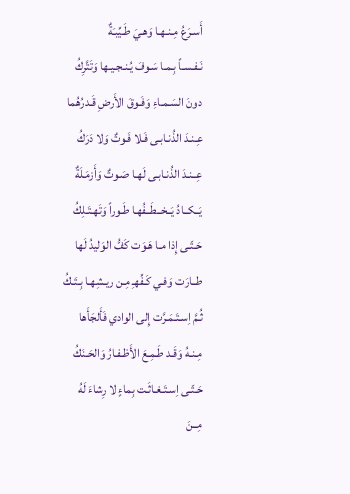أَسـرَعُ مِـنـهـا وَهـيَ طَـيِّبـَةٌ
نَـفـسـاً بِـمـا سَـوفَ يُـنـجـيـها وَتَتَّرِكُ
دونَ السَـمـاءِ وَفَـوقَ الأَرضِ قَـدرُهُما
عِـنـدَ الذُنـابـى فَـلا فَـوتٌ وَلا دَرَكُ
عِــنـدَ الذُنـابـى لَهـا صَـوتٌ وَأَزمَـلَةٌ
يَــكــادُ يَــخــطَــفُهـا طَـوراً وَتَهـتَـلِكُ
حَـتّـى إِذا مـا هَـوَت كَفُّ الوَليدُ لَها
طــارَت وَفـي كَـفِّهـِ مِـن ريـشِهـا بِـتَـكُ
ثُـمَّ اِسـتَـمَـرَّت إِلى الوادي فَأَلجَأَها
مِـنـهُ وَقَـد طَـمِـعَ الأَظـفـارُ وَالحَـنَكُ
حَـتّـى اِسـتَـغـاثَـت بِماءٍ لا رِشاءَ لَهُ
مِــنَ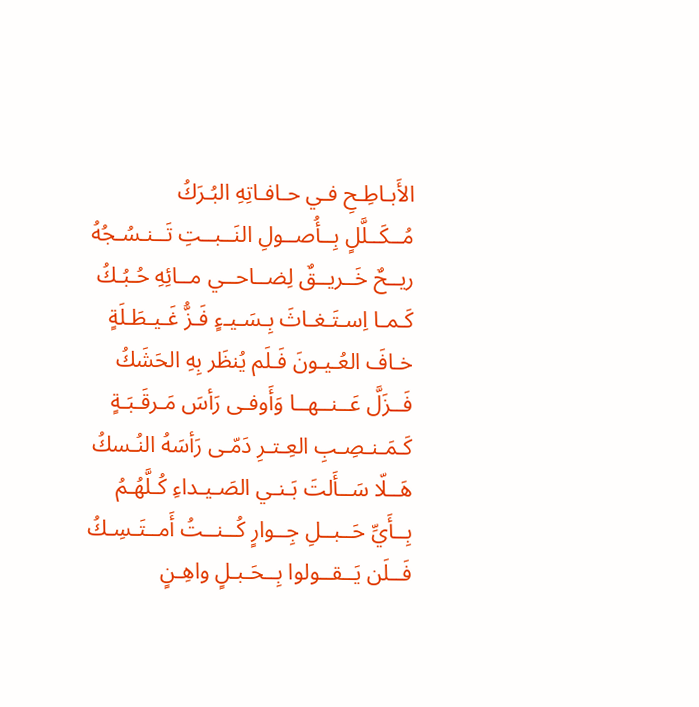الأَبـاطِـحِ فـي حـافـاتِهِ البُـرَكُ
مُــكَــلَّلٍ بِــأُصــولِ النَــبــتِ تَــنـسُـجُهُ
ريــحٌ خَــريــقٌ لِضــاحــي مــائِهِ حُـبُـكُ
كَـمـا اِسـتَـغـاثَ بِـسَـيـءٍ فَـزُّ غَـيـطَـلَةٍ
خـافَ العُـيـونَ فَـلَم يُنظَر بِهِ الحَشَكُ
فَــزَلَّ عَــنــهــا وَأَوفـى رَأسَ مَـرقَـبَـةٍ
كَـمَـنـصِـبِ العِـتـرِ دَمّـى رَأسَهُ النُـسكُ
هَــلّا سَــأَلتَ بَـنـي الصَـيـداءِ كُـلَّهُـمُ
بِــأَيِّ حَــبــلِ جِــوارٍ كُــنــتُ أَمــتَـسِـكُ
فَــلَن يَــقــولوا بِــحَـبـلٍ واهِـنٍ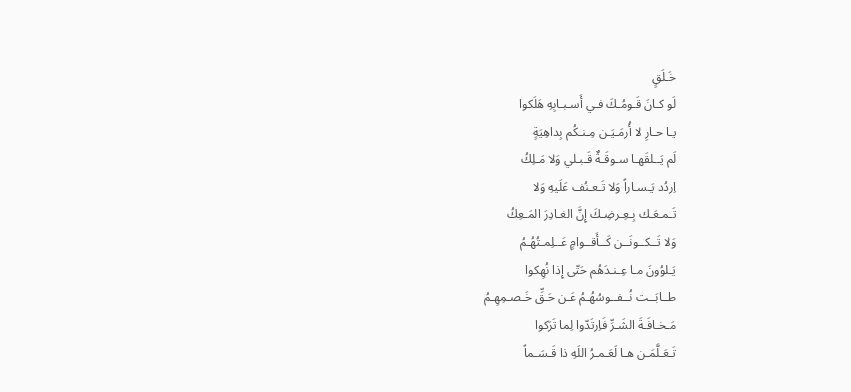خَـلَقٍ
لَو كـانَ قَـومُـكَ فـي أَسـبـابِهِ هَلَكوا
يـا حـارِ لا أُرمَـيَـن مِـنـكُم بِداهِيَةٍ
لَم يَــلقَهـا سـوقَـةٌ قَـبـلي وَلا مَـلِكُ
اِردُد يَـسـاراً وَلا تَـعـنُف عَلَيهِ وَلا
تَـمـعَـك بِـعِـرضِـكَ إِنَّ الغـادِرَ المَـعِكُ
وَلا تَــكــونَــن كَــأَقــوامٍ عَــلِمـتُهُـمُ
يَـلوُونَ مـا عِـنـدَهُم حَتّى إِذا نُهِكوا
طــابَــت نُــفــوسُهُـمُ عَـن حَـقِّ خَـصـمِهِـمُ
مَـخـافَـةَ الشَـرِّ فَاِرتَدّوا لِما تَرَكوا
تَـعَـلَّمَـن هـا لَعَـمـرُ اللَهِ ذا قَـسَـماً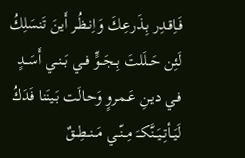فَـاِقـدِر بِـذَرعِـكَ وَاِنـظُـر أَينَ تَنسَلِكُ
لَئِن حَــلَلتَ بِــجَــوٍّ فــي بَــنــي أَسَــدٍ
فـي ديـنِ عَـمـروٍ وَحـالَت بَـينَنا فَدَكُ
لَيَــأتِــيَــنَّكــَ مِــنّــي مَــنــطِــقٌ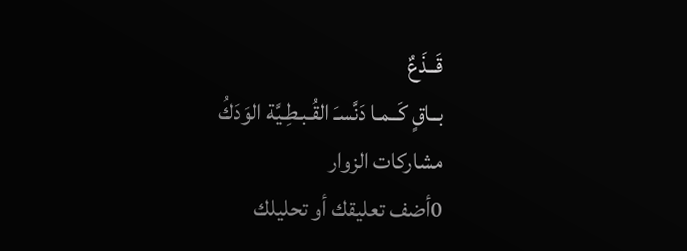قَــذَعٌ
بــاقٍ كَــمـا دَنَّسـَ القُـبـطِـيَّة الوَدَكُ
مشاركات الزوار
0أضف تعليقك أو تحليلك